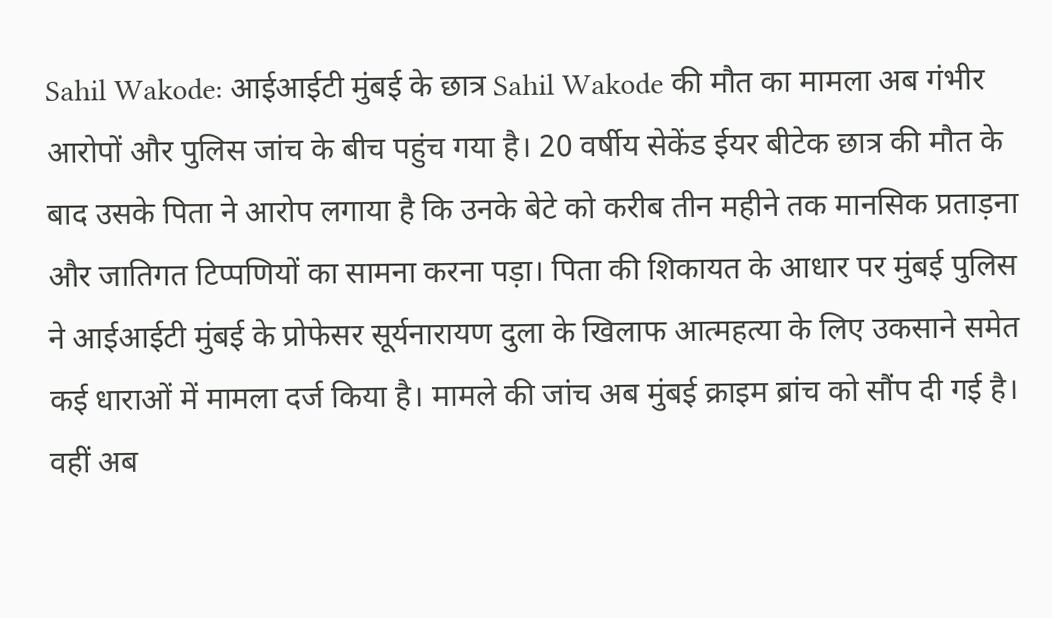Sahil Wakode: आईआईटी मुंबई के छात्र Sahil Wakode की मौत का मामला अब गंभीर आरोपों और पुलिस जांच के बीच पहुंच गया है। 20 वर्षीय सेकेंड ईयर बीटेक छात्र की मौत के बाद उसके पिता ने आरोप लगाया है कि उनके बेटे को करीब तीन महीने तक मानसिक प्रताड़ना और जातिगत टिप्पणियों का सामना करना पड़ा। पिता की शिकायत के आधार पर मुंबई पुलिस ने आईआईटी मुंबई के प्रोफेसर सूर्यनारायण दुला के खिलाफ आत्महत्या के लिए उकसाने समेत कई धाराओं में मामला दर्ज किया है। मामले की जांच अब मुंबई क्राइम ब्रांच को सौंप दी गई है। वहीं अब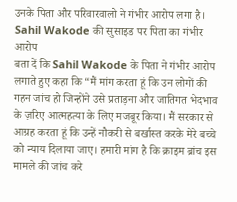उनके पिता और परिवारवालो ने गंभीर आरोप लगा है।
Sahil Wakode की सुसाइड पर पिता का गंभीर आरोप
बता दें कि Sahil Wakode के पिता ने गंभीर आरोप लगाते हुए कहा कि “मैं मांग करता हूं कि उन लोगों की गहन जांच हो जिन्होंने उसे प्रताड़ना और जातिगत भेदभाव के ज़रिए आत्महत्या के लिए मजबूर किया। मैं सरकार से आग्रह करता हूं कि उन्हें नौकरी से बर्खास्त करके मेरे बच्चे को न्याय दिलाया जाए। हमारी मांग है कि क्राइम ब्रांच इस मामले की जांच करे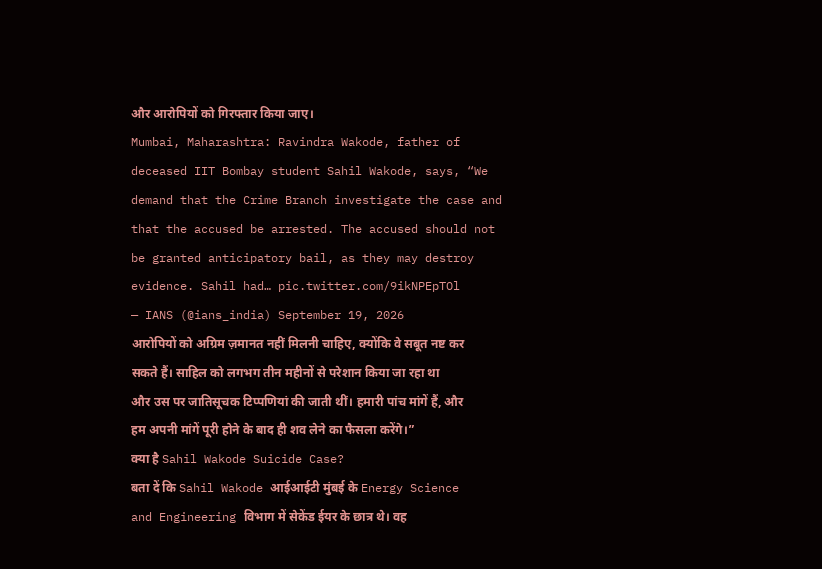और आरोपियों को गिरफ्तार किया जाए।
Mumbai, Maharashtra: Ravindra Wakode, father of deceased IIT Bombay student Sahil Wakode, says, “We demand that the Crime Branch investigate the case and that the accused be arrested. The accused should not be granted anticipatory bail, as they may destroy evidence. Sahil had… pic.twitter.com/9ikNPEpTOl
— IANS (@ians_india) September 19, 2026
आरोपियों को अग्रिम ज़मानत नहीं मिलनी चाहिए, क्योंकि वे सबूत नष्ट कर सकते हैं। साहिल को लगभग तीन महीनों से परेशान किया जा रहा था और उस पर जातिसूचक टिप्पणियां की जाती थीं। हमारी पांच मांगें हैं, और हम अपनी मांगें पूरी होने के बाद ही शव लेने का फैसला करेंगे।”
क्या है Sahil Wakode Suicide Case?
बता दें कि Sahil Wakode आईआईटी मुंबई के Energy Science and Engineering विभाग में सेकेंड ईयर के छात्र थे। वह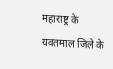महाराष्ट्र के यवतमाल जिले के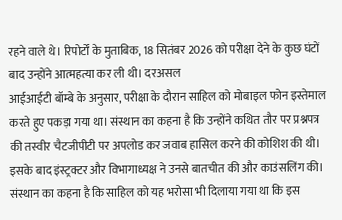रहने वाले थे। रिपोर्टों के मुताबिक, 18 सितंबर 2026 को परीक्षा देने के कुछ घंटों बाद उन्होंने आत्महत्या कर ली थी। दरअसल
आईआईटी बॉम्बे के अनुसार, परीक्षा के दौरान साहिल को मोबाइल फोन इस्तेमाल करते हुए पकड़ा गया था। संस्थान का कहना है कि उन्होंने कथित तौर पर प्रश्नपत्र की तस्वीर चैटजीपीटी पर अपलोड कर जवाब हासिल करने की कोशिश की थी। इसके बाद इंस्ट्रक्टर और विभागाध्यक्ष ने उनसे बातचीत की और काउंसलिंग की। संस्थान का कहना है कि साहिल को यह भरोसा भी दिलाया गया था कि इस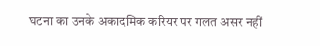घटना का उनके अकादमिक करियर पर गलत असर नहीं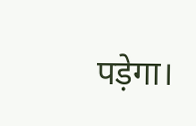पड़ेगा।